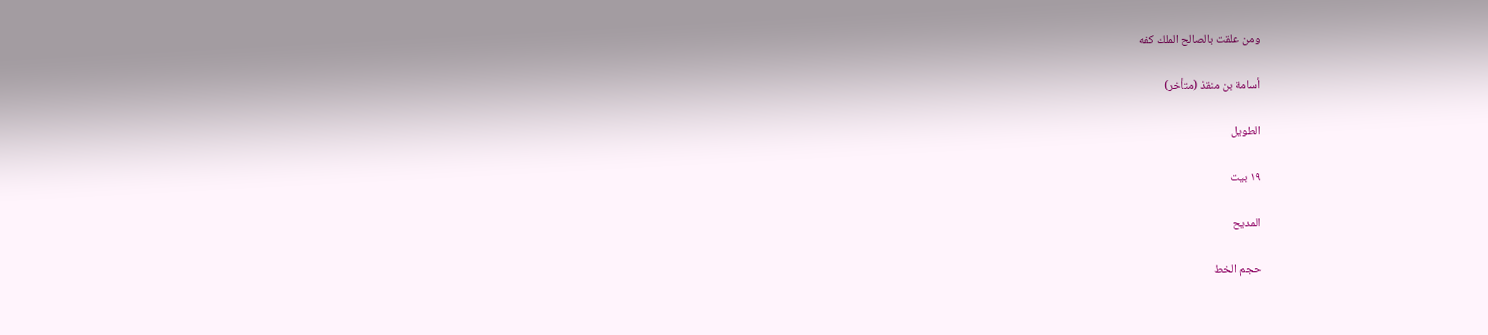ومن علقت بالصالح الملك كفه

أسامة بن منقذ (متأخر)

الطويل

١٩ بيت

المديح

حجم الخط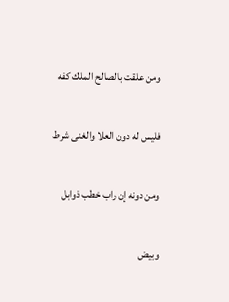ومن علقت بالصالح الملك كفه

فليس له دون العلا والغنى شرط

ومن دونه إن راب خطب ذوابل

وبيض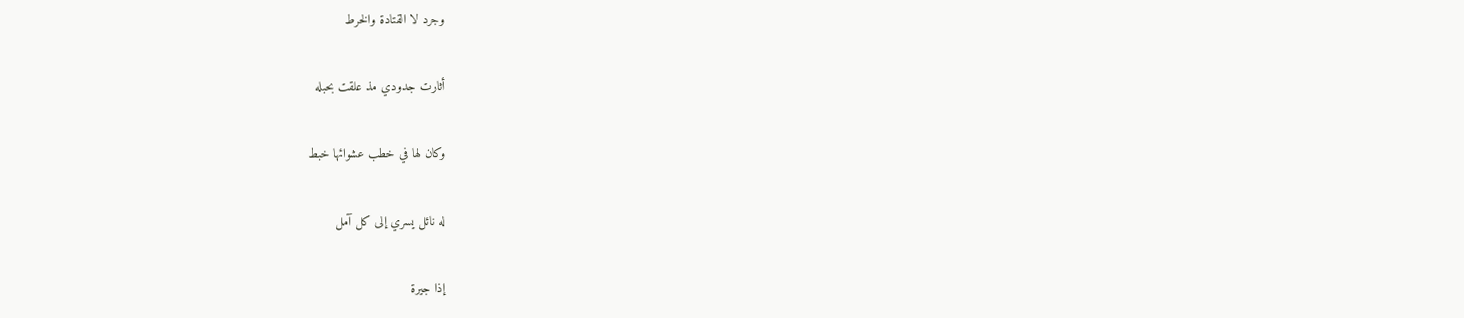وجرد لا القتادة والخرط

أثارت جدودي مذ علقت بحبله

وكان لها في خطب عشوائها خبط

له نائل يسري إلى كل آمل

إذا جيرة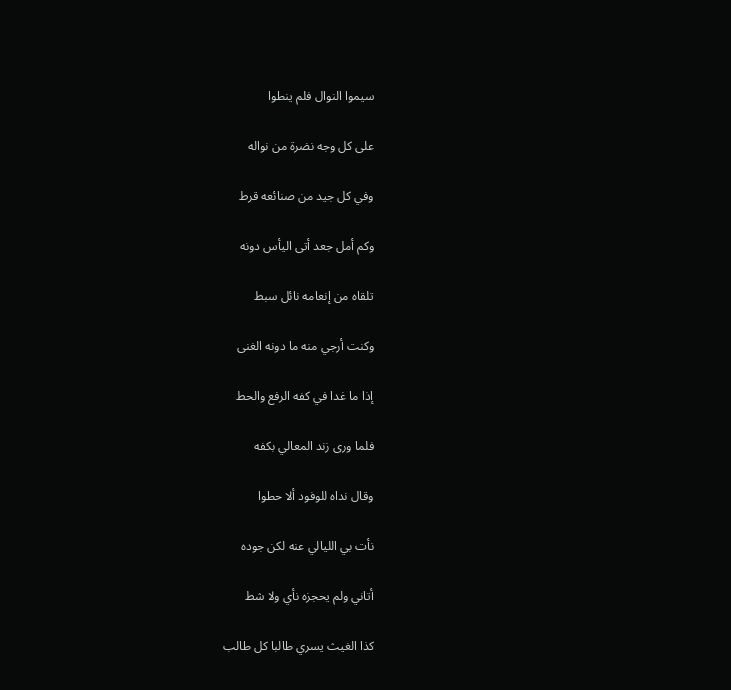سيموا النوال فلم ينطوا

على كل وجه نضرة من نواله

وفي كل جيد من صنائعه قرط

وكم أمل جعد أتى اليأس دونه

تلقاه من إنعامه نائل سبط

وكنت أرجي منه ما دونه الغنى

إذا ما غدا في كفه الرفع والحط

فلما ورى زند المعالي بكفه

وقال نداه للوفود ألا حطوا

نأت بي الليالي عنه لكن جوده

أتاني ولم يحجزه نأي ولا شط

كذا الغيث يسري طالبا كل طالب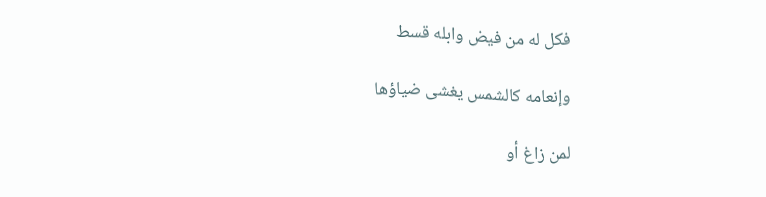فكل له من فيض وابله قسط

وإنعامه كالشمس يغشى ضياؤها

لمن زاغ أو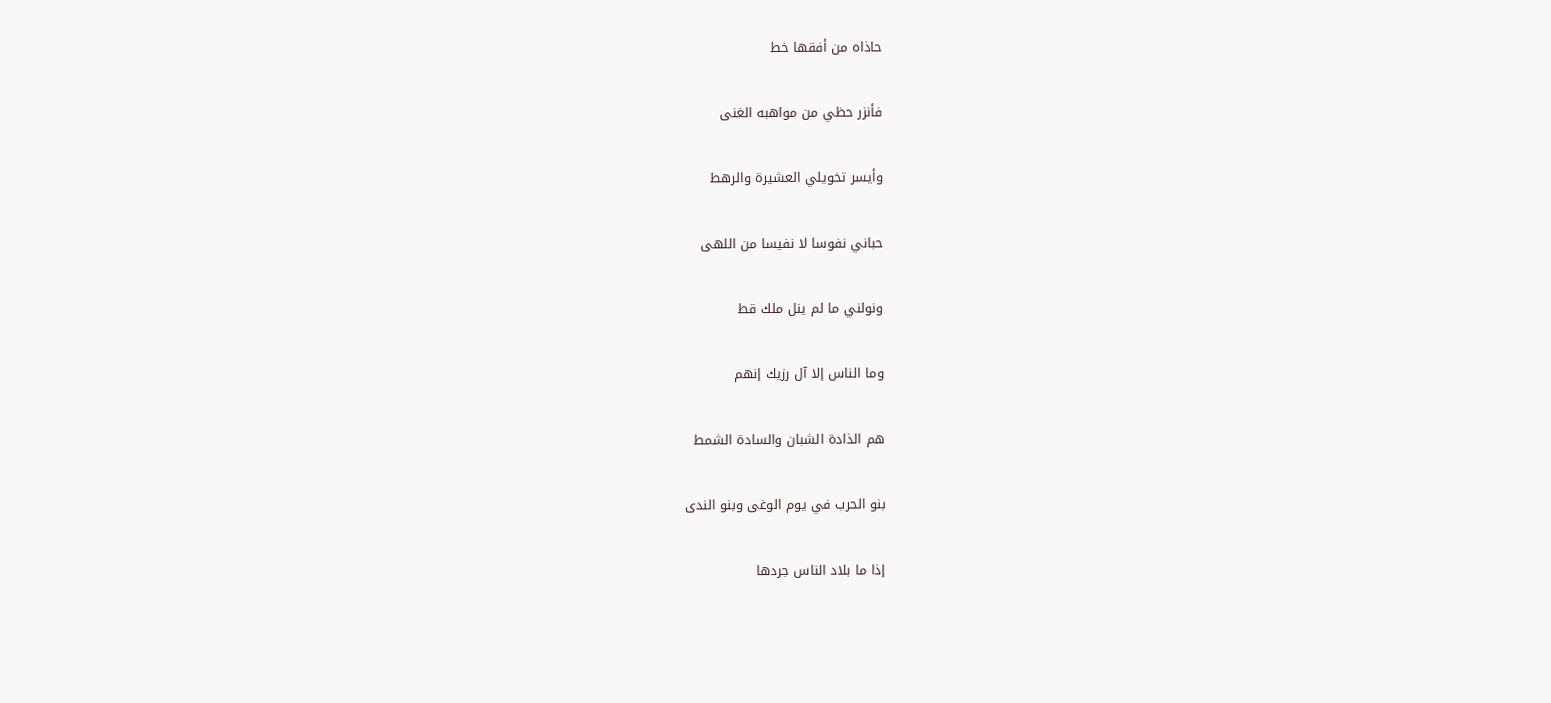حاذاه من أفقها خط

فأنزر حظي من مواهبه الغنى

وأيسر تخويلي العشيرة والرهط

حباني نفوسا لا نفيسا من اللهى

ونولني ما لم ينل ملك قط

وما الناس إلا آل رزيك إنهم

هم الذادة الشبان والسادة الشمط

بنو الحرب في يوم الوغى وبنو الندى

إذا ما بلاد الناس جردها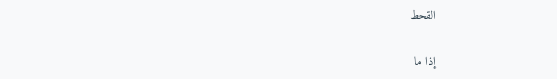القحط

إذا ما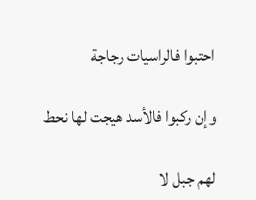احتبوا فالراسيات رجاجة

وإن ركبوا فالأسد هيجت لها نحط

لهم جبل لا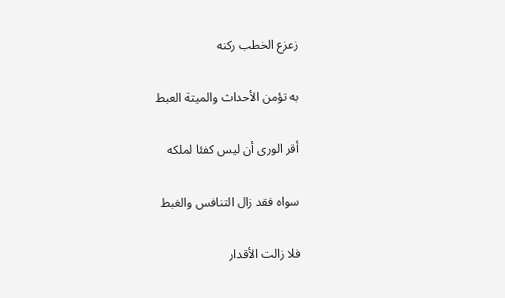زعزع الخطب ركنه

به تؤمن الأحداث والميتة العبط

أقر الورى أن ليس كفئا لملكه

سواه فقد زال التنافس والغبط

فلا زالت الأقدار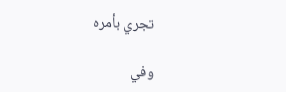تجري بأمره

وفي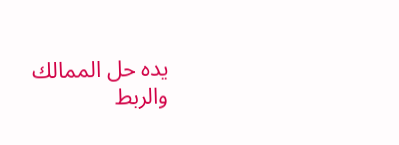يده حل الممالك والربط